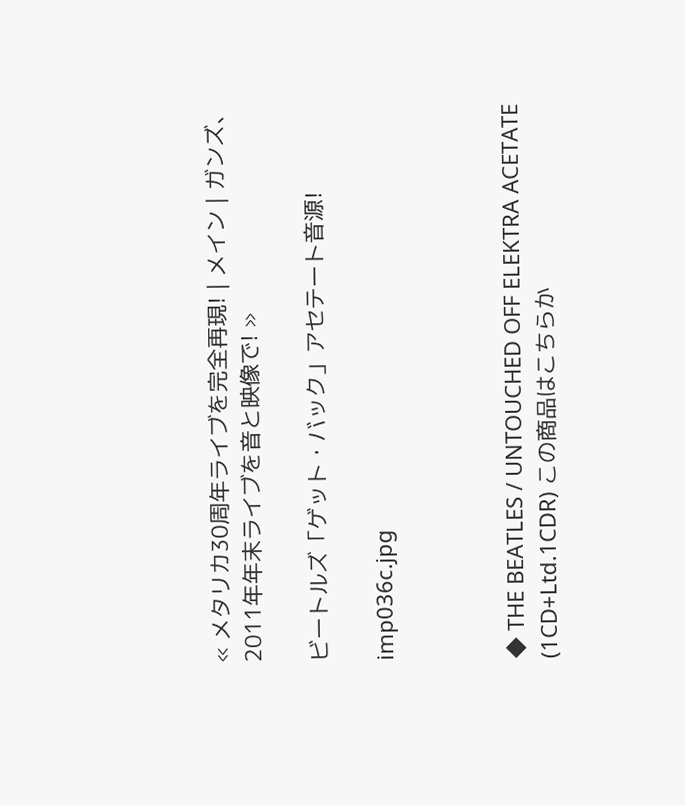« メタリカ30周年ライブを完全再現! | メイン | ガンズ、2011年年末ライブを音と映像で! »

ビートルズ「ゲット・バック」アセテート音源!

imp036c.jpg



◆ THE BEATLES / UNTOUCHED OFF ELEKTRA ACETATE (1CD+Ltd.1CDR) この商品はこちらか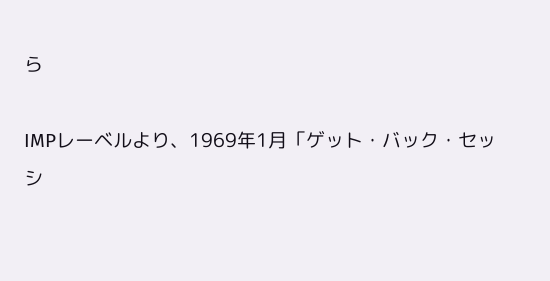ら

IMPレーベルより、1969年1月「ゲット・バック・セッシ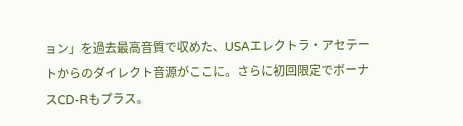ョン」を過去最高音質で収めた、USAエレクトラ・アセテートからのダイレクト音源がここに。さらに初回限定でボーナスCD-Rもプラス。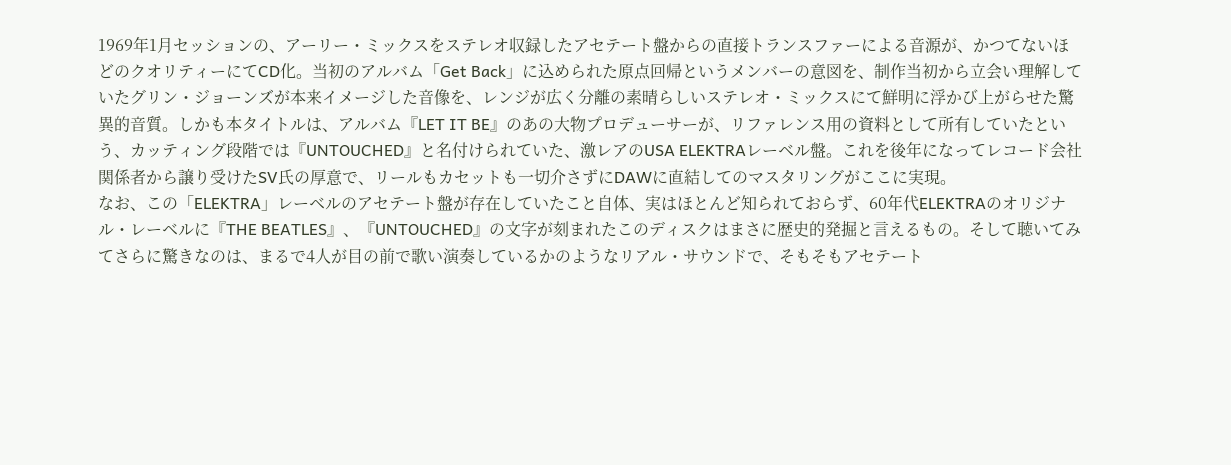1969年1月セッションの、アーリー・ミックスをステレオ収録したアセテート盤からの直接トランスファーによる音源が、かつてないほどのクオリティーにてCD化。当初のアルバム「Get Back」に込められた原点回帰というメンバーの意図を、制作当初から立会い理解していたグリン・ジョーンズが本来イメージした音像を、レンジが広く分離の素晴らしいステレオ・ミックスにて鮮明に浮かび上がらせた驚異的音質。しかも本タイトルは、アルバム『LET IT BE』のあの大物プロデューサーが、リファレンス用の資料として所有していたという、カッティング段階では『UNTOUCHED』と名付けられていた、激レアのUSA ELEKTRAレーベル盤。これを後年になってレコード会社関係者から譲り受けたSV氏の厚意で、リールもカセットも一切介さずにDAWに直結してのマスタリングがここに実現。
なお、この「ELEKTRA」レーベルのアセテート盤が存在していたこと自体、実はほとんど知られておらず、60年代ELEKTRAのオリジナル・レーベルに『THE BEATLES』、『UNTOUCHED』の文字が刻まれたこのディスクはまさに歴史的発掘と言えるもの。そして聴いてみてさらに驚きなのは、まるで4人が目の前で歌い演奏しているかのようなリアル・サウンドで、そもそもアセテート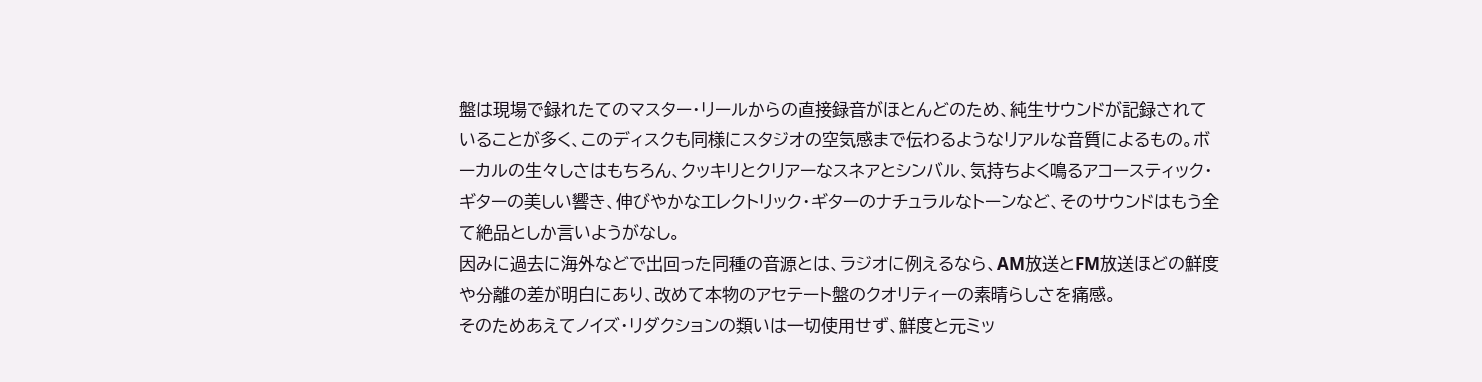盤は現場で録れたてのマスター・リールからの直接録音がほとんどのため、純生サウンドが記録されていることが多く、このディスクも同様にスタジオの空気感まで伝わるようなリアルな音質によるもの。ボーカルの生々しさはもちろん、クッキリとクリアーなスネアとシンバル、気持ちよく鳴るアコースティック・ギターの美しい響き、伸びやかなエレクトリック・ギターのナチュラルなトーンなど、そのサウンドはもう全て絶品としか言いようがなし。
因みに過去に海外などで出回った同種の音源とは、ラジオに例えるなら、AM放送とFM放送ほどの鮮度や分離の差が明白にあり、改めて本物のアセテート盤のクオリティーの素晴らしさを痛感。
そのためあえてノイズ・リダクションの類いは一切使用せず、鮮度と元ミッ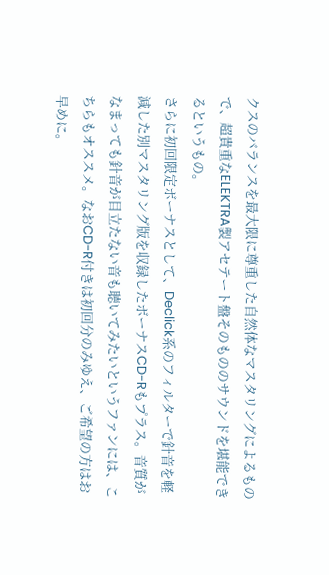クスのバランスを最大限に尊重した自然体なマスタリングによるもので、超貴重なELEKTRA製アセテート盤そのもののサウンドを堪能できるというもの。
さらに初回限定ボーナスとして、Declick系のフィルターで針音を軽減した別マスタリング版を収録したボーナスCD-Rもプラス。音質がなまっても針音が目立たない音も聴いてみたいというファンには、こちらもオススメ。なおCD-R付きは初回分のみゆえ、ご希望の方はお早めに。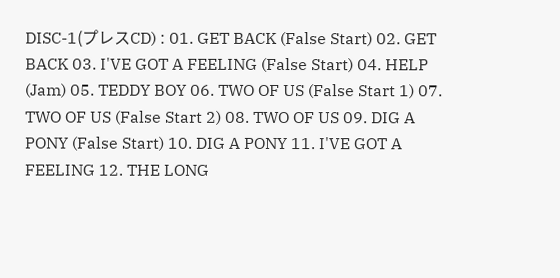DISC-1(プレスCD) : 01. GET BACK (False Start) 02. GET BACK 03. I'VE GOT A FEELING (False Start) 04. HELP (Jam) 05. TEDDY BOY 06. TWO OF US (False Start 1) 07. TWO OF US (False Start 2) 08. TWO OF US 09. DIG A PONY (False Start) 10. DIG A PONY 11. I'VE GOT A FEELING 12. THE LONG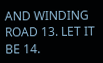AND WINDING ROAD 13. LET IT BE 14.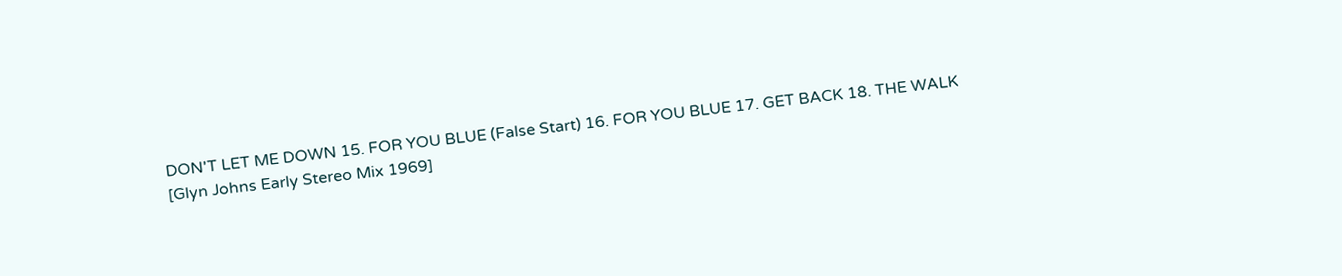DON'T LET ME DOWN 15. FOR YOU BLUE (False Start) 16. FOR YOU BLUE 17. GET BACK 18. THE WALK
[Glyn Johns Early Stereo Mix 1969]